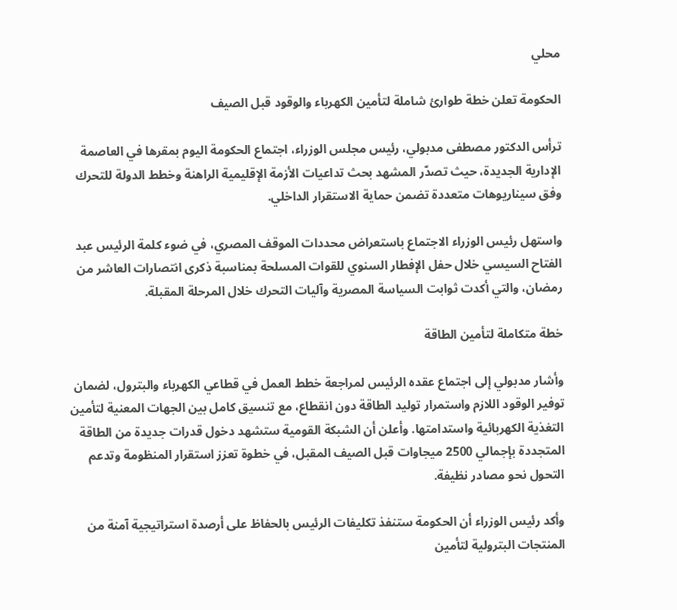محلي

الحكومة تعلن خطة طوارئ شاملة لتأمين الكهرباء والوقود قبل الصيف

ترأس الدكتور مصطفى مدبولي، رئيس مجلس الوزراء، اجتماع الحكومة اليوم بمقرها في العاصمة الإدارية الجديدة، حيث تصدّر المشهد بحث تداعيات الأزمة الإقليمية الراهنة وخطط الدولة للتحرك وفق سيناريوهات متعددة تضمن حماية الاستقرار الداخلي.

واستهل رئيس الوزراء الاجتماع باستعراض محددات الموقف المصري، في ضوء كلمة الرئيس عبد الفتاح السيسي خلال حفل الإفطار السنوي للقوات المسلحة بمناسبة ذكرى انتصارات العاشر من رمضان، والتي أكدت ثوابت السياسة المصرية وآليات التحرك خلال المرحلة المقبلة.

خطة متكاملة لتأمين الطاقة

وأشار مدبولي إلى اجتماع عقده الرئيس لمراجعة خطط العمل في قطاعي الكهرباء والبترول، لضمان توفير الوقود اللازم واستمرار توليد الطاقة دون انقطاع، مع تنسيق كامل بين الجهات المعنية لتأمين التغذية الكهربائية واستدامتها. وأعلن أن الشبكة القومية ستشهد دخول قدرات جديدة من الطاقة المتجددة بإجمالي 2500 ميجاوات قبل الصيف المقبل، في خطوة تعزز استقرار المنظومة وتدعم التحول نحو مصادر نظيفة.

وأكد رئيس الوزراء أن الحكومة ستنفذ تكليفات الرئيس بالحفاظ على أرصدة استراتيجية آمنة من المنتجات البترولية لتأمين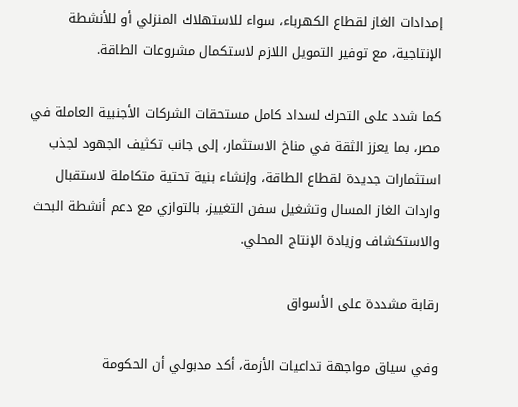إمدادات الغاز لقطاع الكهرباء، سواء للاستهلاك المنزلي أو للأنشطة الإنتاجية، مع توفير التمويل اللازم لاستكمال مشروعات الطاقة.

كما شدد على التحرك لسداد كامل مستحقات الشركات الأجنبية العاملة في مصر، بما يعزز الثقة في مناخ الاستثمار، إلى جانب تكثيف الجهود لجذب استثمارات جديدة لقطاع الطاقة، وإنشاء بنية تحتية متكاملة لاستقبال واردات الغاز المسال وتشغيل سفن التغييز، بالتوازي مع دعم أنشطة البحث والاستكشاف وزيادة الإنتاج المحلي.

رقابة مشددة على الأسواق

وفي سياق مواجهة تداعيات الأزمة، أكد مدبولي أن الحكومة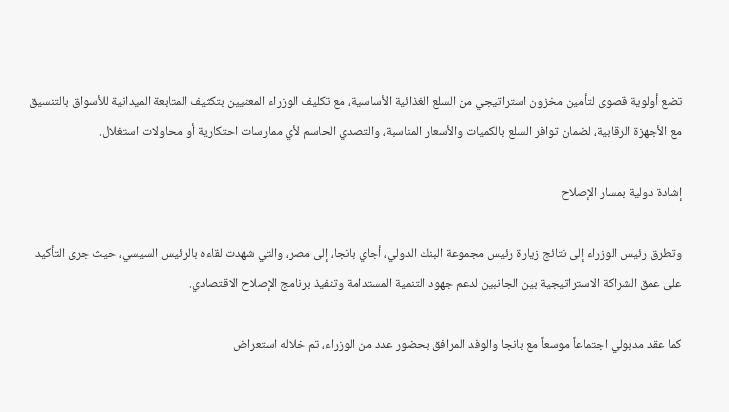تضع أولوية قصوى لتأمين مخزون استراتيجي من السلع الغذائية الأساسية، مع تكليف الوزراء المعنيين بتكثيف المتابعة الميدانية للأسواق بالتنسيق مع الأجهزة الرقابية، لضمان توافر السلع بالكميات والأسعار المناسبة، والتصدي الحاسم لأي ممارسات احتكارية أو محاولات استغلال.

إشادة دولية بمسار الإصلاح

وتطرق رئيس الوزراء إلى نتائج زيارة رئيس مجموعة البنك الدولي، أجاي بانجا، إلى مصر، والتي شهدت لقاءه بالرئيس السيسي، حيث جرى التأكيد على عمق الشراكة الاستراتيجية بين الجانبين لدعم جهود التنمية المستدامة وتنفيذ برنامج الإصلاح الاقتصادي.

كما عقد مدبولي اجتماعاً موسعاً مع بانجا والوفد المرافق بحضور عدد من الوزراء، تم خلاله استعراض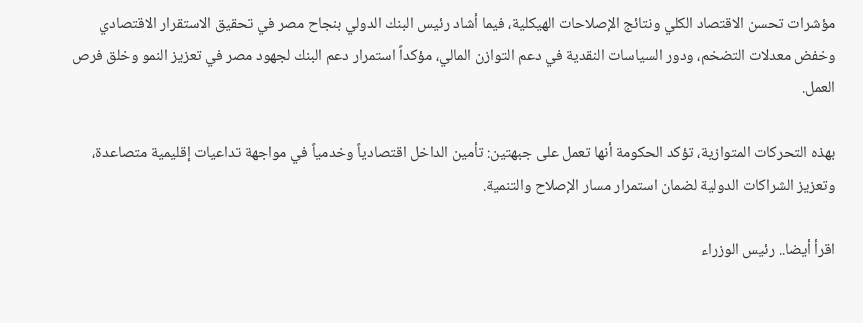مؤشرات تحسن الاقتصاد الكلي ونتائج الإصلاحات الهيكلية، فيما أشاد رئيس البنك الدولي بنجاح مصر في تحقيق الاستقرار الاقتصادي وخفض معدلات التضخم، ودور السياسات النقدية في دعم التوازن المالي، مؤكداً استمرار دعم البنك لجهود مصر في تعزيز النمو وخلق فرص العمل.

بهذه التحركات المتوازية، تؤكد الحكومة أنها تعمل على جبهتين: تأمين الداخل اقتصادياً وخدمياً في مواجهة تداعيات إقليمية متصاعدة، وتعزيز الشراكات الدولية لضمان استمرار مسار الإصلاح والتنمية.

اقرأ أيضا.. رئيس الوزراء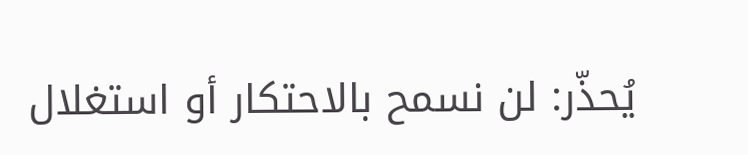يُحذّر: لن نسمح بالاحتكار أو استغلال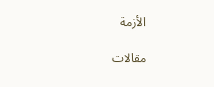الأزمة

مقالات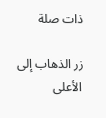ذات صلة

زر الذهاب إلى الأعلى